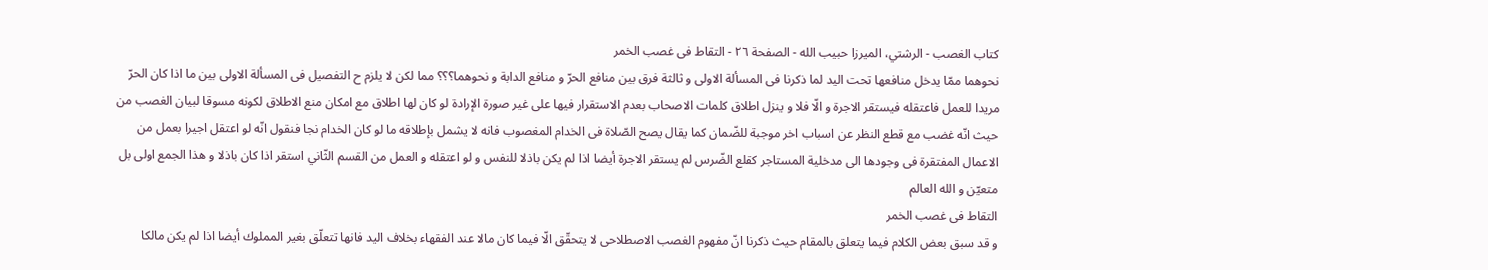كتاب الغصب - الرشتي، الميرزا حبيب الله - الصفحة ٢٦ - التقاط فى غصب الخمر
نحوهما ممّا يدخل منافعها تحت اليد لما ذكرنا فى المسألة الاولى و ثالثة فرق بين منافع الحرّ و منافع الدابة و نحوهما؟؟؟ مما لكن لا يلزم ح التفصيل فى المسألة الاولى بين ما اذا كان الحرّ مريدا للعمل فاعتقله فيستقر الاجرة و الّا فلا و ينزل اطلاق كلمات الاصحاب بعدم الاستقرار فيها على غير صورة الإرادة لو كان لها اطلاق مع امكان منع الاطلاق لكونه مسوقا لبيان الغصب من حيث انّه غضب مع قطع النظر عن اسباب اخر موجبة للضّمان كما يقال يصح الصّلاة فى الخدام المغصوب فانه لا يشمل بإطلاقه ما لو كان الخدام نجا فنقول انّه لو اعتقل اجيرا بعمل من الاعمال المفتقرة فى وجودها الى مدخلية المستاجر كقلع الضّرس لم يستقر الاجرة أيضا اذا لم يكن باذلا للنفس و لو اعتقله و العمل من القسم الثّاني استقر اذا كان باذلا و هذا الجمع اولى بل متعيّن و الله العالم
التقاط فى غصب الخمر
و قد سبق بعض الكلام فيما يتعلق بالمقام حيث ذكرنا انّ مفهوم الغصب الاصطلاحى لا يتحقّق الّا فيما كان مالا عند الفقهاء بخلاف اليد فانها تتعلّق بغير المملوك أيضا اذا لم يكن مالكا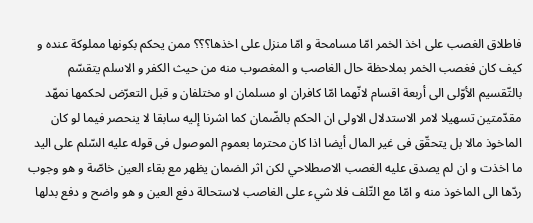فاطلاق الغصب على اخذ الخمر امّا مسامحة و امّا منزل على اخذها؟؟؟ ممن يحكم بكونها مملوكة عنده و كيف كان فغصب الخمر بملاحظة حال الغاصب و المغصوب منه من حيث الكفر و الاسلم يتقسّم بالتّقسيم الأوّلى الى أربعة اقسام لانّهما امّا كافران او مسلمان او مختلفان و قبل التعرّض لحكمها نمهّد مقدّمتين تسهيلا لامر الاستدلال الاولى ان الحكم بالضّمان كما اشرنا إليه سابقا لا ينحصر فيما لو كان الماخوذ مالا بل يتحقّق فى غير المال أيضا اذا كان محترما بعموم الموصول فى قوله عليه السّلم على اليد ما اخذت و ان لم يصدق عليه الغصب الاصطلاحي لكن اثر الضمان يظهر مع بقاء العين خاصّة و هو وجوب ردّها الى الماخوذ منه و امّا مع التّلف فلا شيء على الغاصب لاستحالة دفع العين و هو واضح و دفع بدلها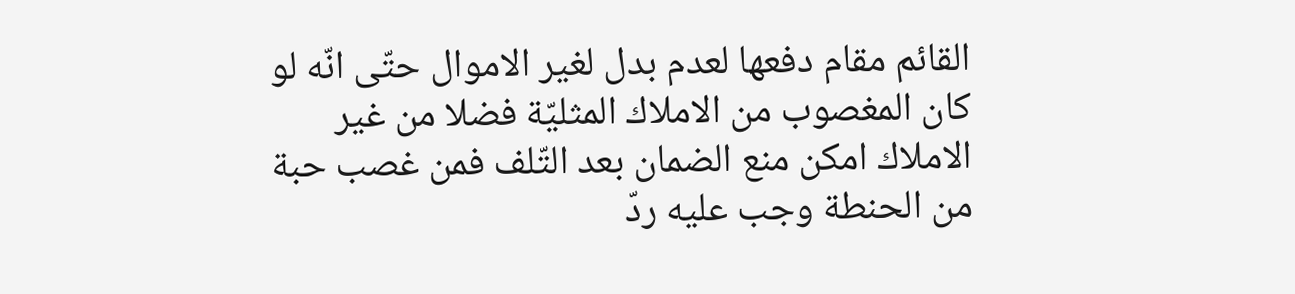القائم مقام دفعها لعدم بدل لغير الاموال حتّى انّه لو كان المغصوب من الاملاك المثليّة فضلا من غير الاملاك امكن منع الضمان بعد التّلف فمن غصب حبة من الحنطة وجب عليه ردّ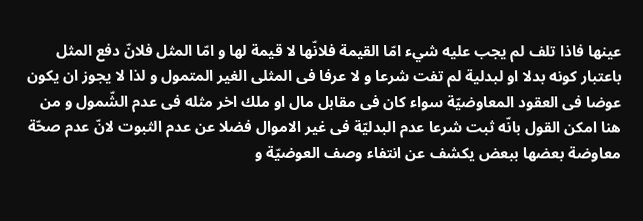عينها فاذا تلف لم يجب عليه شيء امّا القيمة فلانّها لا قيمة لها و امّا المثل فلانّ دفع المثل باعتبار كونه بدلا او لبدلية لم تفت شرعا و لا عرفا فى المثلى الغير المتمول و لذا لا يجوز ان يكون عوضا فى العقود المعاوضيّة سواء كان فى مقابل مال او ملك اخر مثله فى عدم الشّمول و من هنا امكن القول بانّه ثبت شرعا عدم البدليّة فى غير الاموال فضلا عن عدم الثبوت لانّ عدم صحّة معاوضة بعضها ببعض يكشف عن انتفاء وصف العوضيّة و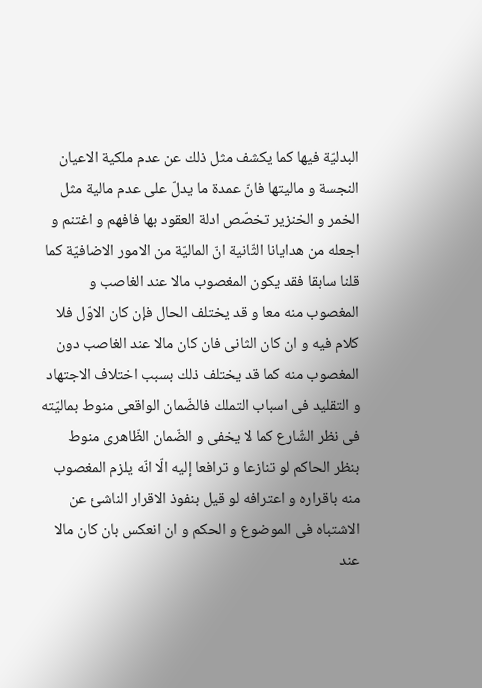البدليّة فيها كما يكشف مثل ذلك عن عدم ملكية الاعيان النجسة و ماليتها فانّ عمدة ما يدلّ على عدم مالية مثل الخمر و الخنزير تخصّص ادلة العقود بها فافهم و اغتنم و اجعله من هدايانا الثّانية انّ الماليّة من الامور الاضافيّة كما قلنا سابقا فقد يكون المغصوب مالا عند الغاصب و المغصوب منه معا و قد يختلف الحال فإن كان الاوّل فلا كلام فيه و ان كان الثانى فان كان مالا عند الغاصب دون المغصوب منه كما قد يختلف ذلك بسبب اختلاف الاجتهاد و التقليد فى اسباب التملك فالضّمان الواقعى منوط بماليّته فى نظر الشّارع كما لا يخفى و الضّمان الظّاهرى منوط بنظر الحاكم لو تنازعا و ترافعا إليه الّا انّه يلزم المغصوب منه باقراره و اعترافه لو قيل بنفوذ الاقرار الناشئ عن الاشتباه فى الموضوع و الحكم و ان انعكس بان كان مالا عند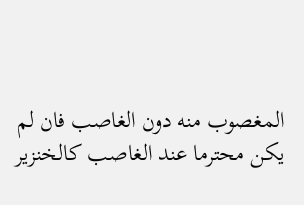المغصوب منه دون الغاصب فان لم يكن محترما عند الغاصب كالخنزير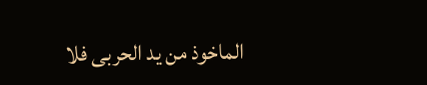الماخوذ من يد الحربى فلا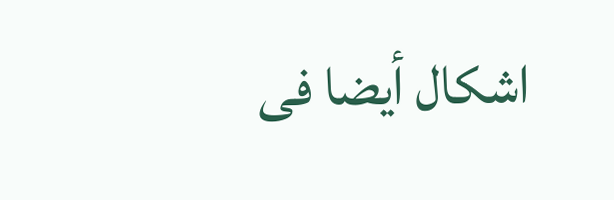اشكال أيضا فى